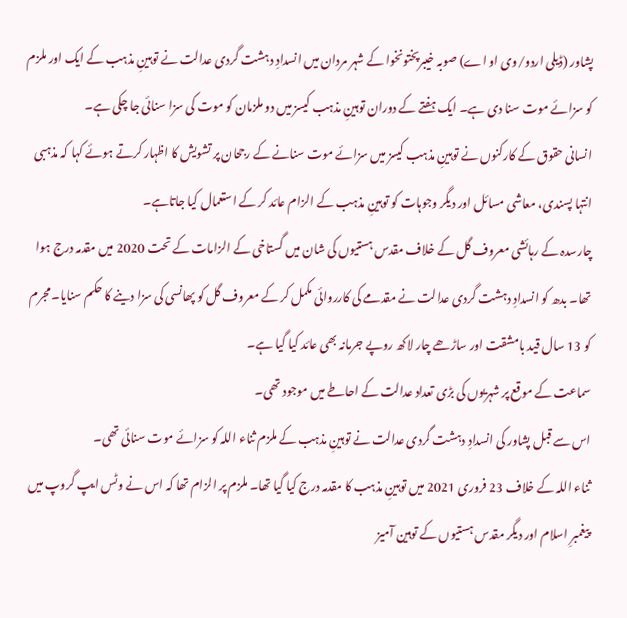پشاور (ڈیلی اردو/وی او اے) صوبہ خیبرپختونخوا کے شہر مردان میں انسدادِ دہشت گردی عدالت نے توہینِ مذہب کے ایک اور ملزم کو سزائے موت سنا دی ہے۔ ایک ہفتے کے دوران توہینِ مذہب کیسز میں دو ملزمان کو موت کی سزا سنائی جا چکی ہے۔
انسانی حقوق کے کارکنوں نے توہینِ مذہب کیسز میں سزائے موت سنانے کے رجحان پر تشویش کا اظہار کرتے ہوئے کہا کہ مذہبی انتہا پسندی، معاشی مسائل اور دیگر وجوہات کو توہینِ مذہب کے الزام عائد کر کے استعمال کیا جاتاہے۔
چارسدہ کے رہائشی معروف گل کے خلاف مقدس ہستیوں کی شان میں گستاخی کے الزامات کے تحت 2020 میں مقدمہ درج ہوا تھا۔ بدھ کو انسدادِ دہشت گردی عدالت نے مقدمے کی کارروائی مکمل کر کے معروف گل کو پھانسی کی سزا دینے کا حکم سنایا۔ مجرم کو 13 سال قید بامشقت اور ساڑھے چار لاکھ روپے جرمانہ بھی عائد کیا گیا ہے۔
سماعت کے موقع پر شہریوں کی بڑی تعداد عدالت کے احاطے میں موجود تھی۔
اس سے قبل پشاور کی انسدادِ دہشت گردی عدالت نے توہینِ مذہب کے ملزم ثناء اللہ کو سزائے موت سنائی تھی۔
ثناء اللہ کے خلاف 23 فروری 2021 میں توہینِ مذہب کا مقدمہ درج کیا گیا تھا۔ ملزم پر الزام تھا کہ اس نے وٹس ایپ گروپ میں پیغمبرِ اسلام اور دیگر مقدس ہستیوں کے توہین آمیز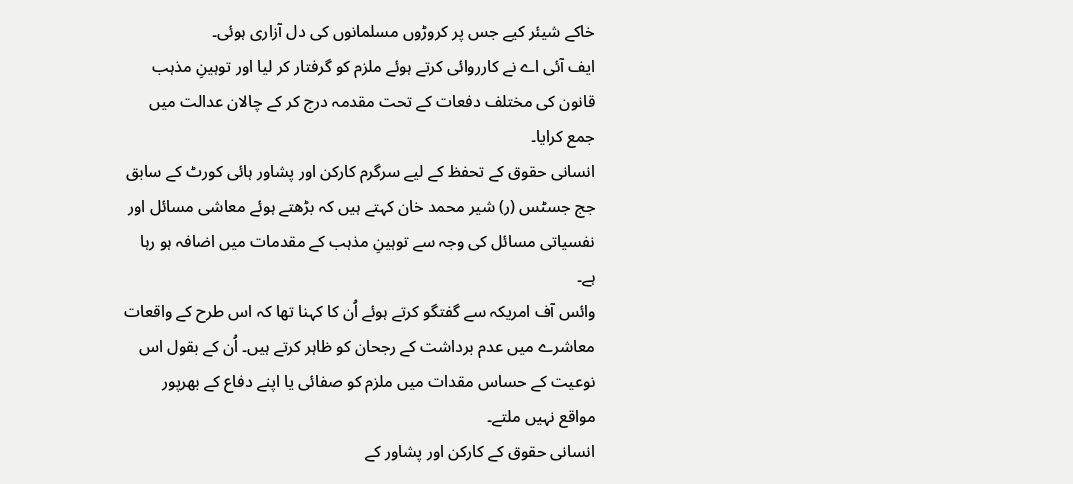خاکے شیئر کیے جس پر کروڑوں مسلمانوں کی دل آزاری ہوئی۔
ایف آئی اے نے کارروائی کرتے ہوئے ملزم کو گرفتار کر لیا اور توہینِ مذہب قانون کی مختلف دفعات کے تحت مقدمہ درج کر کے چالان عدالت میں جمع کرایا۔
انسانی حقوق کے تحفظ کے لیے سرگرم کارکن اور پشاور ہائی کورٹ کے سابق جج جسٹس (ر) شیر محمد خان کہتے ہیں کہ بڑھتے ہوئے معاشی مسائل اور نفسیاتی مسائل کی وجہ سے توہینِ مذہب کے مقدمات میں اضافہ ہو رہا ہے۔
وائس آف امریکہ سے گفتگو کرتے ہوئے اُن کا کہنا تھا کہ اس طرح کے واقعات معاشرے میں عدم برداشت کے رجحان کو ظاہر کرتے ہیں۔ اُن کے بقول اس نوعیت کے حساس مقدات میں ملزم کو صفائی یا اپنے دفاع کے بھرپور مواقع نہیں ملتے۔
انسانی حقوق کے کارکن اور پشاور کے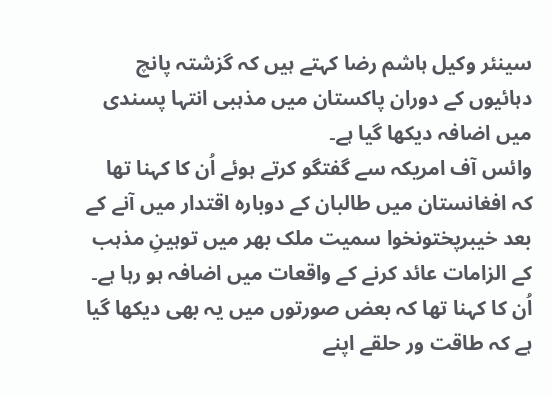سینئر وکیل ہاشم رضا کہتے ہیں کہ گزشتہ پانچ دہائیوں کے دوران پاکستان میں مذہبی انتہا پسندی میں اضافہ دیکھا گیا ہے۔
وائس آف امریکہ سے گفتگو کرتے ہوئے اُن کا کہنا تھا کہ افغانستان میں طالبان کے دوبارہ اقتدار میں آنے کے بعد خیبرپختونخوا سمیت ملک بھر میں توہینِ مذہب کے الزامات عائد کرنے کے واقعات میں اضافہ ہو رہا ہے۔
اُن کا کہنا تھا کہ بعض صورتوں میں یہ بھی دیکھا گیا ہے کہ طاقت ور حلقے اپنے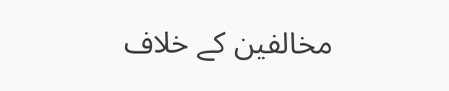مخالفین کے خلاف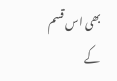بھی اس قسم کے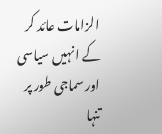الزامات عائد کر کے انہیں سیاسی اور سماجی طور پر تنہا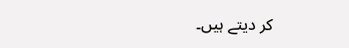کر دیتے ہیں۔